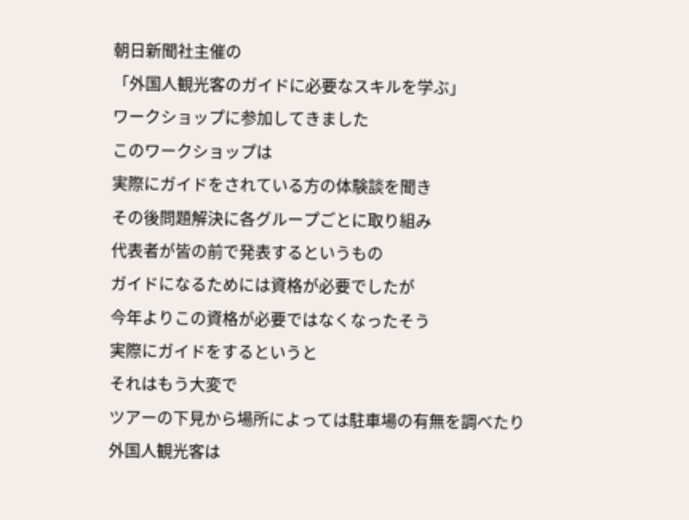朝日新聞社主催の
「外国人観光客のガイドに必要なスキルを学ぶ」
ワークショップに参加してきました
このワークショップは
実際にガイドをされている方の体験談を聞き
その後問題解決に各グループごとに取り組み
代表者が皆の前で発表するというもの
ガイドになるためには資格が必要でしたが
今年よりこの資格が必要ではなくなったそう
実際にガイドをするというと
それはもう大変で
ツアーの下見から場所によっては駐車場の有無を調べたり
外国人観光客は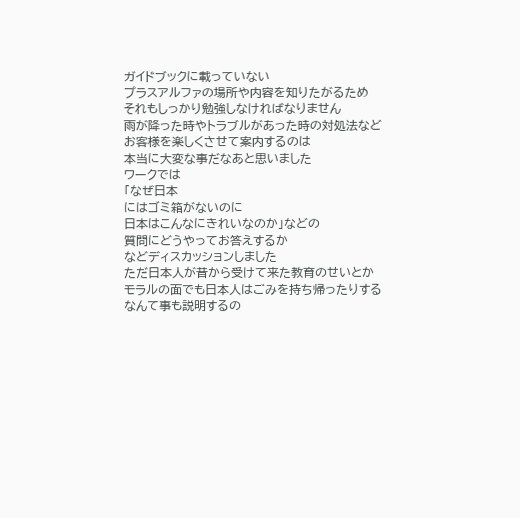ガイドブックに載っていない
プラスアルファの場所や内容を知りたがるため
それもしっかり勉強しなければなりません
雨が降った時やトラブルがあった時の対処法など
お客様を楽しくさせて案内するのは
本当に大変な事だなあと思いました
ワークでは
「なぜ日本
にはゴミ箱がないのに
日本はこんなにきれいなのか」などの
質問にどうやってお答えするか
などディスカッションしました
ただ日本人が昔から受けて来た教育のせいとか
モラルの面でも日本人はごみを持ち帰ったりする
なんて事も説明するの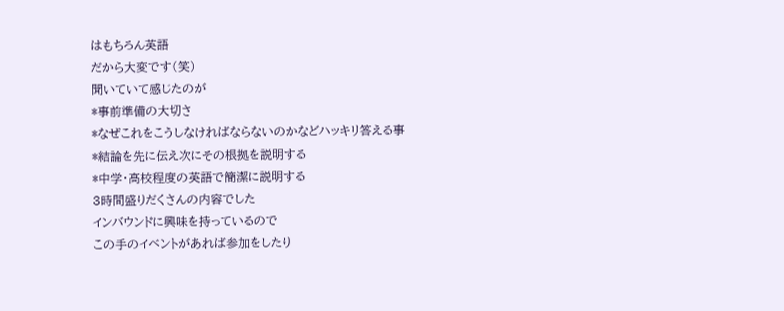はもちろん英語
だから大変です(笑)
聞いていて感じたのが
*事前準備の大切さ
*なぜこれをこうしなければならないのかなどハッキリ答える事
*結論を先に伝え次にその根拠を説明する
*中学・高校程度の英語で簡潔に説明する
3時間盛りだくさんの内容でした
インバウンドに興味を持っているので
この手のイベントがあれば参加をしたり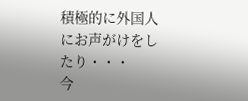積極的に外国人にお声がけをしたり・・・
今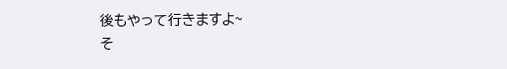後もやって行きますよ~
そ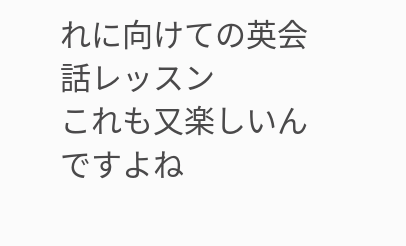れに向けての英会話レッスン
これも又楽しいんですよね